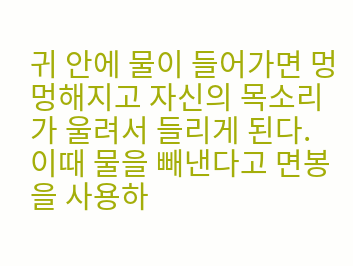귀 안에 물이 들어가면 멍멍해지고 자신의 목소리가 울려서 들리게 된다. 이때 물을 빼낸다고 면봉을 사용하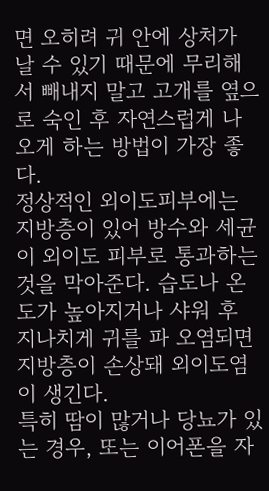면 오히려 귀 안에 상처가 날 수 있기 때문에 무리해서 빼내지 말고 고개를 옆으로 숙인 후 자연스럽게 나오게 하는 방법이 가장 좋다.
정상적인 외이도피부에는 지방층이 있어 방수와 세균이 외이도 피부로 통과하는 것을 막아준다. 습도나 온도가 높아지거나 샤워 후 지나치게 귀를 파 오염되면 지방층이 손상돼 외이도염이 생긴다.
특히 땀이 많거나 당뇨가 있는 경우, 또는 이어폰을 자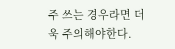주 쓰는 경우라면 더욱 주의해야한다.